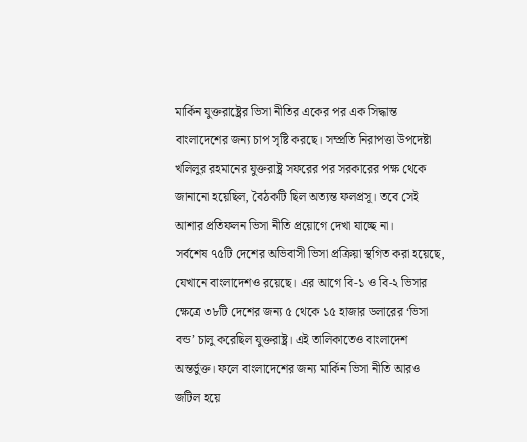মার্কিন যুক্তরাষ্ট্রের ভিসা নীতির একের পর এক সিদ্ধান্ত বাংলাদেশের জন্য চাপ সৃষ্টি করছে। সম্প্রতি নিরাপত্তা উপদেষ্টা খলিলুর রহমানের যুক্তরাষ্ট্র সফরের পর সরকারের পক্ষ থেকে জানানো হয়েছিল, বৈঠকটি ছিল অত্যন্ত ফলপ্রসূ। তবে সেই আশার প্রতিফলন ভিসা নীতি প্রয়োগে দেখা যাচ্ছে না।
সর্বশেষ ৭৫টি দেশের অভিবাসী ভিসা প্রক্রিয়া স্থগিত করা হয়েছে, যেখানে বাংলাদেশও রয়েছে। এর আগে বি-১ ও বি-২ ভিসার ক্ষেত্রে ৩৮টি দেশের জন্য ৫ থেকে ১৫ হাজার ডলারের ‘ভিসা বন্ড’ চালু করেছিল যুক্তরাষ্ট্র। এই তালিকাতেও বাংলাদেশ অন্তর্ভুক্ত। ফলে বাংলাদেশের জন্য মার্কিন ভিসা নীতি আরও জটিল হয়ে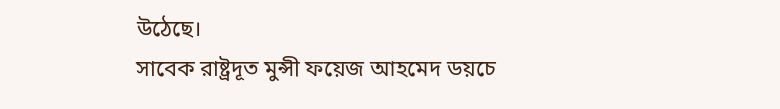উঠেছে।
সাবেক রাষ্ট্রদূত মুন্সী ফয়েজ আহমেদ ডয়চে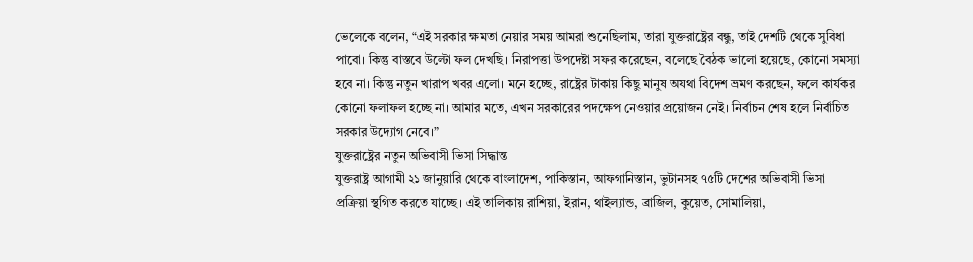ভেলেকে বলেন, “এই সরকার ক্ষমতা নেয়ার সময় আমরা শুনেছিলাম, তারা যুক্তরাষ্ট্রের বন্ধু, তাই দেশটি থেকে সুবিধা পাবো। কিন্তু বাস্তবে উল্টো ফল দেখছি। নিরাপত্তা উপদেষ্টা সফর করেছেন, বলেছে বৈঠক ভালো হয়েছে, কোনো সমস্যা হবে না। কিন্তু নতুন খারাপ খবর এলো। মনে হচ্ছে, রাষ্ট্রের টাকায় কিছু মানুষ অযথা বিদেশ ভ্রমণ করছেন, ফলে কার্যকর কোনো ফলাফল হচ্ছে না। আমার মতে, এখন সরকারের পদক্ষেপ নেওয়ার প্রয়োজন নেই। নির্বাচন শেষ হলে নির্বাচিত সরকার উদ্যোগ নেবে।”
যুক্তরাষ্ট্রের নতুন অভিবাসী ভিসা সিদ্ধান্ত
যুক্তরাষ্ট্র আগামী ২১ জানুয়ারি থেকে বাংলাদেশ, পাকিস্তান, আফগানিস্তান, ভুটানসহ ৭৫টি দেশের অভিবাসী ভিসা প্রক্রিয়া স্থগিত করতে যাচ্ছে। এই তালিকায় রাশিয়া, ইরান, থাইল্যান্ড, ব্রাজিল, কুয়েত, সোমালিয়া,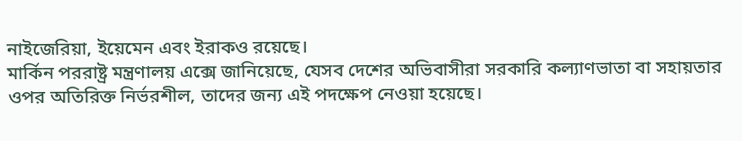নাইজেরিয়া, ইয়েমেন এবং ইরাকও রয়েছে।
মার্কিন পররাষ্ট্র মন্ত্রণালয় এক্সে জানিয়েছে, যেসব দেশের অভিবাসীরা সরকারি কল্যাণভাতা বা সহায়তার ওপর অতিরিক্ত নির্ভরশীল, তাদের জন্য এই পদক্ষেপ নেওয়া হয়েছে।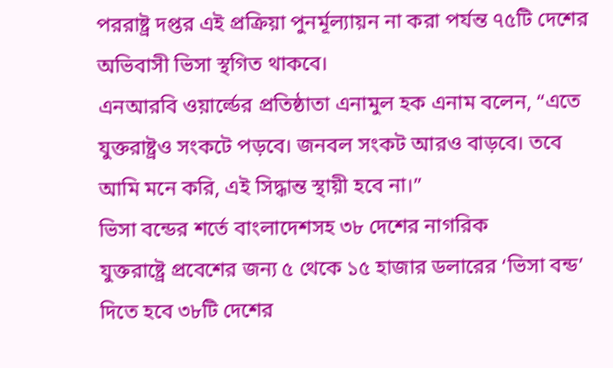পররাষ্ট্র দপ্তর এই প্রক্রিয়া পুনর্মূল্যায়ন না করা পর্যন্ত ৭৫টি দেশের অভিবাসী ভিসা স্থগিত থাকবে।
এনআরবি ওয়ার্ল্ডের প্রতিষ্ঠাতা এনামুল হক এনাম বলেন, “এতে যুক্তরাষ্ট্রও সংকটে পড়বে। জনবল সংকট আরও বাড়বে। তবে আমি মনে করি, এই সিদ্ধান্ত স্থায়ী হবে না।”
ভিসা বন্ডের শর্তে বাংলাদেশসহ ৩৮ দেশের নাগরিক
যুক্তরাষ্ট্রে প্রবেশের জন্য ৫ থেকে ১৫ হাজার ডলারের ‘ভিসা বন্ড’ দিতে হবে ৩৮টি দেশের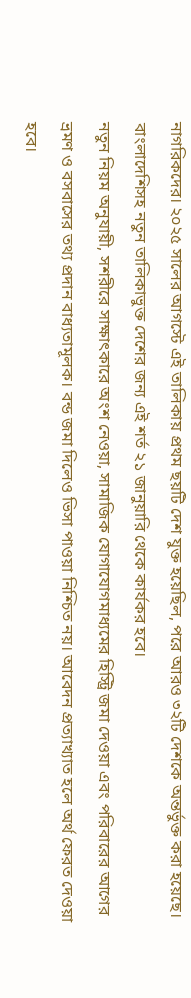নাগরিকদের। ২০২৫ সালের আগস্টে এই তালিকায় প্রথম ছয়টি দেশ যুক্ত হয়েছিল, পরে আরও ৩২টি দেশকে অন্তর্ভুক্ত করা হয়েছে। বাংলাদেশিসহ নতুন তালিকাভুক্ত দেশের জন্য এই শর্ত ২১ জানুয়ারি থেকে কার্যকর হবে।
নতুন নিয়ম অনুযায়ী, সশরীরে সাক্ষাৎকারে অংশ নেওয়া, সামাজিক যোগাযোগমাধ্যমের হিস্ট্রি জমা দেওয়া এবং পরিবারের আগের ভ্রমণ ও বসবাসের তথ্য প্রদান বাধ্যতামূলক। বন্ড জমা দিলেও ভিসা পাওয়া নিশ্চিত নয়। আবেদন প্রত্যাখ্যাত হলে অর্থ ফেরত দেওয়া হবে।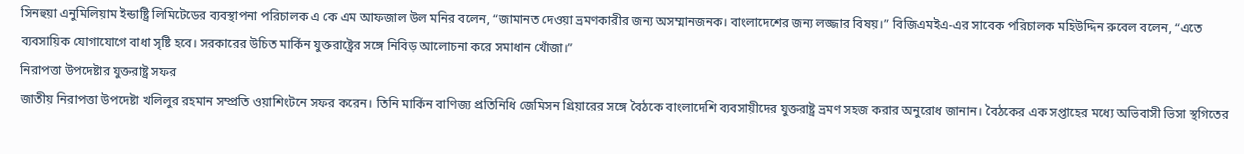সিনহুয়া এনুমিলিয়াম ইন্ডাষ্ট্রি লিমিটেডের ব্যবস্থাপনা পরিচালক এ কে এম আফজাল উল মনির বলেন, “জামানত দেওয়া ভ্রমণকারীর জন্য অসম্মানজনক। বাংলাদেশের জন্য লজ্জার বিষয়।” বিজিএমইএ-এর সাবেক পরিচালক মহিউদ্দিন রুবেল বলেন, “এতে ব্যবসায়িক যোগাযোগে বাধা সৃষ্টি হবে। সরকারের উচিত মার্কিন যুক্তরাষ্ট্রের সঙ্গে নিবিড় আলোচনা করে সমাধান খোঁজা।”
নিরাপত্তা উপদেষ্টার যুক্তরাষ্ট্র সফর
জাতীয় নিরাপত্তা উপদেষ্টা খলিলুর রহমান সম্প্রতি ওয়াশিংটনে সফর করেন। তিনি মার্কিন বাণিজ্য প্রতিনিধি জেমিসন গ্রিয়ারের সঙ্গে বৈঠকে বাংলাদেশি ব্যবসায়ীদের যুক্তরাষ্ট্র ভ্রমণ সহজ করার অনুরোধ জানান। বৈঠকের এক সপ্তাহের মধ্যে অভিবাসী ভিসা স্থগিতের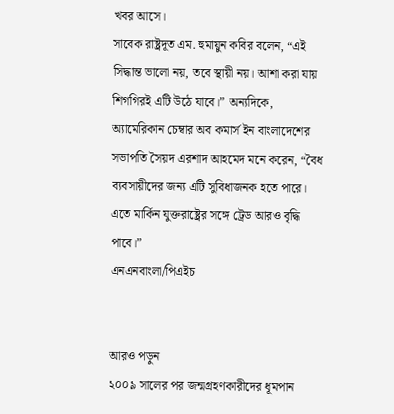খবর আসে।
সাবেক রাষ্ট্রদূত এম. হুমায়ুন কবির বলেন, “এই সিদ্ধান্ত ভালো নয়, তবে স্থায়ী নয়। আশা করা যায় শিগগিরই এটি উঠে যাবে।” অন্যদিকে, অ্যামেরিকান চেম্বার অব কমার্স ইন বাংলাদেশের সভাপতি সৈয়দ এরশাদ আহমেদ মনে করেন, “বৈধ ব্যবসায়ীদের জন্য এটি সুবিধাজনক হতে পারে। এতে মার্কিন যুক্তরাষ্ট্রের সঙ্গে ট্রেড আরও বৃদ্ধি পাবে।”
এনএনবাংলা/পিএইচ


আরও পড়ুন
২০০৯ সালের পর জন্মগ্রহণকারীদের ধূমপান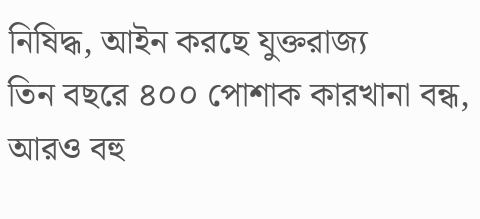নিষিদ্ধ, আইন করছে যুক্তরাজ্য
তিন বছরে ৪০০ পোশাক কারখানা বন্ধ, আরও বহু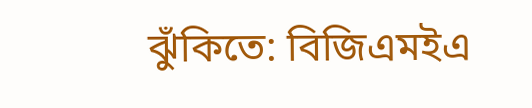ঝুঁকিতে: বিজিএমইএ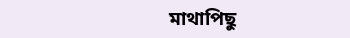মাথাপিছু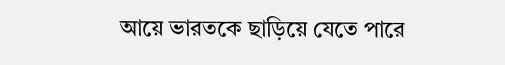আয়ে ভারতকে ছাড়িয়ে যেতে পারে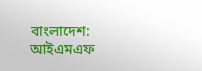বাংলাদেশ: আইএমএফ